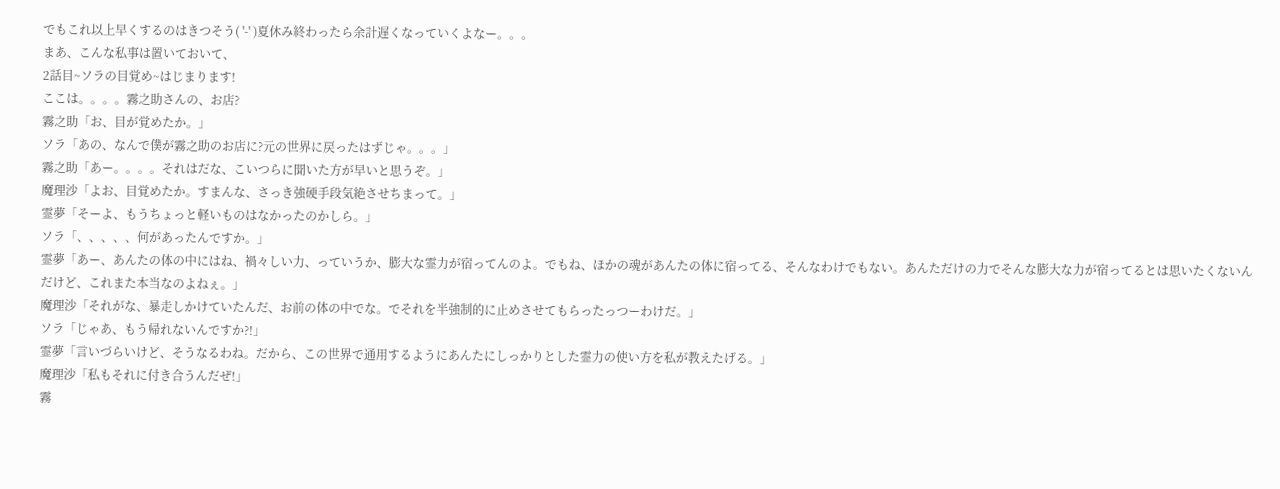でもこれ以上早くするのはきつそう( '-' )夏休み終わったら余計遅くなっていくよなー。。。
まあ、こんな私事は置いておいて、
2話目~ソラの目覚め~はじまります!
ここは。。。。霧之助さんの、お店?
霧之助「お、目が覚めたか。」
ソラ「あの、なんで僕が霧之助のお店に?元の世界に戻ったはずじゃ。。。」
霧之助「あー。。。。それはだな、こいつらに聞いた方が早いと思うぞ。」
魔理沙「よお、目覚めたか。すまんな、さっき強硬手段気絶させちまって。」
霊夢「そーよ、もうちょっと軽いものはなかったのかしら。」
ソラ「、、、、、何があったんですか。」
霊夢「あー、あんたの体の中にはね、禍々しい力、っていうか、膨大な霊力が宿ってんのよ。でもね、ほかの魂があんたの体に宿ってる、そんなわけでもない。あんただけの力でそんな膨大な力が宿ってるとは思いたくないんだけど、これまた本当なのよねぇ。」
魔理沙「それがな、暴走しかけていたんだ、お前の体の中でな。でそれを半強制的に止めさせてもらったっつーわけだ。」
ソラ「じゃあ、もう帰れないんですか?!」
霊夢「言いづらいけど、そうなるわね。だから、この世界で通用するようにあんたにしっかりとした霊力の使い方を私が教えたげる。」
魔理沙「私もそれに付き合うんだぜ!」
霧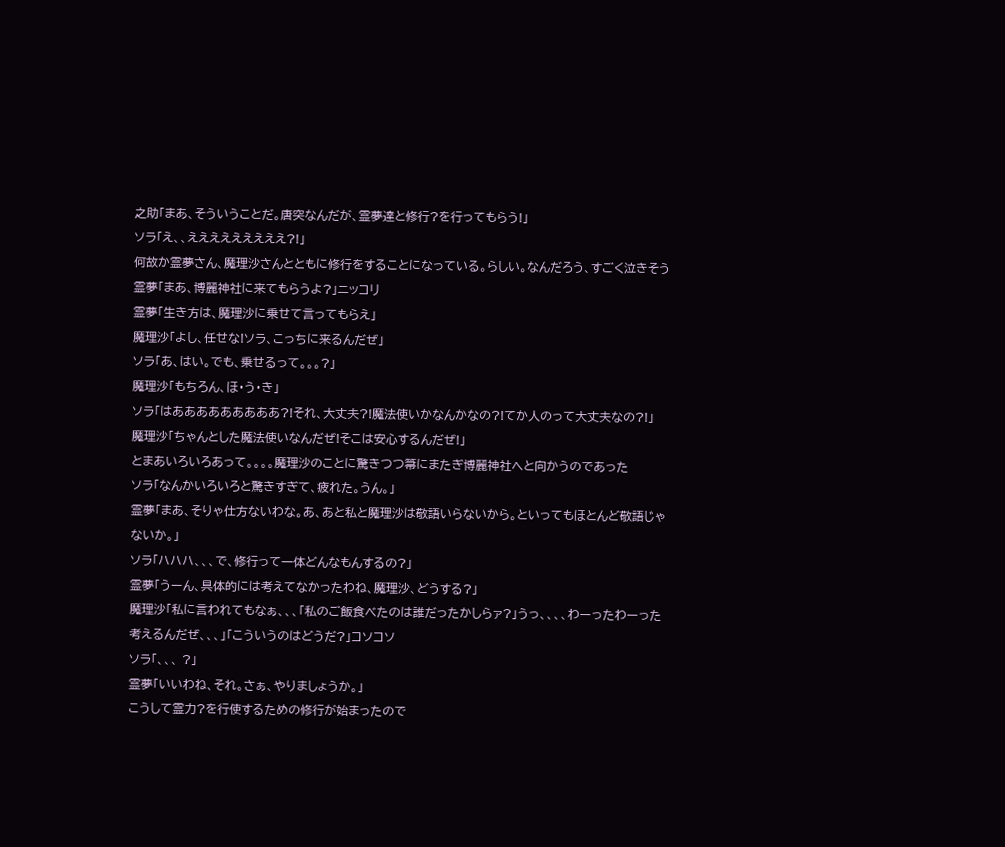之助「まあ、そういうことだ。唐突なんだが、霊夢達と修行?を行ってもらう!」
ソラ「え、、えええええええええ?!」
何故か霊夢さん、魔理沙さんとともに修行をすることになっている。らしい。なんだろう、すごく泣きそう
霊夢「まあ、博麗神社に来てもらうよ?」ニッコリ
霊夢「生き方は、魔理沙に乗せて言ってもらえ」
魔理沙「よし、任せな!ソラ、こっちに来るんだぜ」
ソラ「あ、はい。でも、乗せるって。。。?」
魔理沙「もちろん、ほ・う・き」
ソラ「はあああああああああ?!それ、大丈夫?!魔法使いかなんかなの?!てか人のって大丈夫なの?!」
魔理沙「ちゃんとした魔法使いなんだぜ!そこは安心するんだぜ!」
とまあいろいろあって。。。。魔理沙のことに驚きつつ箒にまたぎ博麗神社へと向かうのであった
ソラ「なんかいろいろと驚きすぎて、疲れた。うん。」
霊夢「まあ、そりゃ仕方ないわな。あ、あと私と魔理沙は敬語いらないから。といってもほとんど敬語じゃないか。」
ソラ「ハハハ、、、で、修行って一体どんなもんするの?」
霊夢「うーん、具体的には考えてなかったわね、魔理沙、どうする?」
魔理沙「私に言われてもなぁ、、、「私のご飯食べたのは誰だったかしらァ?」うっ、、、、わーったわーった考えるんだぜ、、、」「こういうのはどうだ?」コソコソ
ソラ「、、、 ?」
霊夢「いいわね、それ。さぁ、やりましょうか。」
こうして霊力?を行使するための修行が始まったので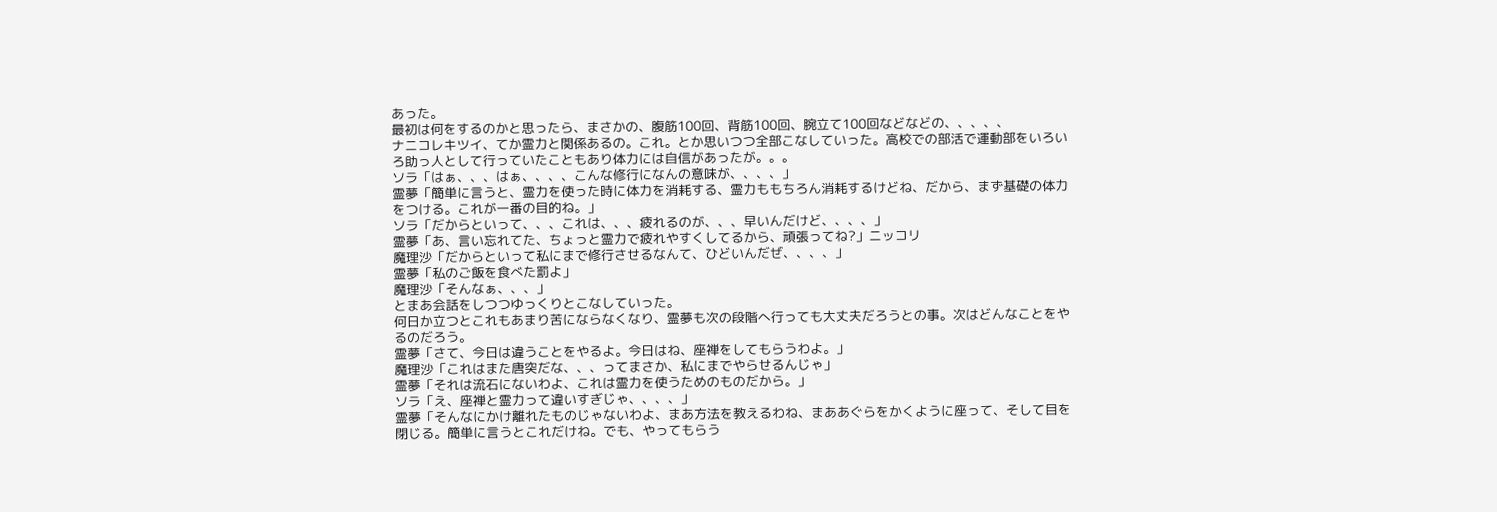あった。
最初は何をするのかと思ったら、まさかの、腹筋100回、背筋100回、腕立て100回などなどの、、、、、
ナニコレキツイ、てか霊力と関係あるの。これ。とか思いつつ全部こなしていった。高校での部活で運動部をいろいろ助っ人として行っていたこともあり体力には自信があったが。。。
ソラ「はぁ、、、はぁ、、、、こんな修行になんの意味が、、、、」
霊夢「簡単に言うと、霊力を使った時に体力を消耗する、霊力ももちろん消耗するけどね、だから、まず基礎の体力をつける。これが一番の目的ね。」
ソラ「だからといって、、、これは、、、疲れるのが、、、早いんだけど、、、、」
霊夢「あ、言い忘れてた、ちょっと霊力で疲れやすくしてるから、頑張ってね?」ニッコリ
魔理沙「だからといって私にまで修行させるなんて、ひどいんだぜ、、、、」
霊夢「私のご飯を食べた罰よ」
魔理沙「そんなぁ、、、」
とまあ会話をしつつゆっくりとこなしていった。
何日か立つとこれもあまり苦にならなくなり、霊夢も次の段階へ行っても大丈夫だろうとの事。次はどんなことをやるのだろう。
霊夢「さて、今日は違うことをやるよ。今日はね、座禅をしてもらうわよ。」
魔理沙「これはまた唐突だな、、、ってまさか、私にまでやらせるんじゃ」
霊夢「それは流石にないわよ、これは霊力を使うためのものだから。」
ソラ「え、座禅と霊力って違いすぎじゃ、、、、」
霊夢「そんなにかけ離れたものじゃないわよ、まあ方法を教えるわね、まああぐらをかくように座って、そして目を閉じる。簡単に言うとこれだけね。でも、やってもらう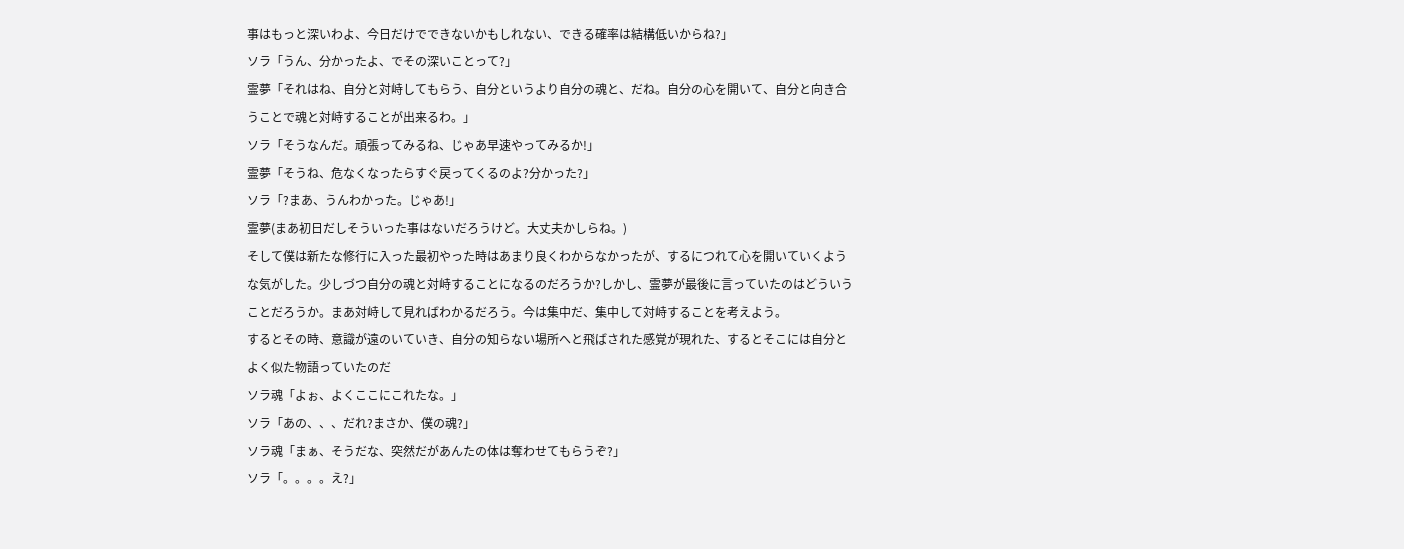事はもっと深いわよ、今日だけでできないかもしれない、できる確率は結構低いからね?」
ソラ「うん、分かったよ、でその深いことって?」
霊夢「それはね、自分と対峙してもらう、自分というより自分の魂と、だね。自分の心を開いて、自分と向き合うことで魂と対峙することが出来るわ。」
ソラ「そうなんだ。頑張ってみるね、じゃあ早速やってみるか!」
霊夢「そうね、危なくなったらすぐ戻ってくるのよ?分かった?」
ソラ「?まあ、うんわかった。じゃあ!」
霊夢(まあ初日だしそういった事はないだろうけど。大丈夫かしらね。)
そして僕は新たな修行に入った最初やった時はあまり良くわからなかったが、するにつれて心を開いていくような気がした。少しづつ自分の魂と対峙することになるのだろうか?しかし、霊夢が最後に言っていたのはどういうことだろうか。まあ対峙して見ればわかるだろう。今は集中だ、集中して対峙することを考えよう。
するとその時、意識が遠のいていき、自分の知らない場所へと飛ばされた感覚が現れた、するとそこには自分とよく似た物語っていたのだ
ソラ魂「よぉ、よくここにこれたな。」
ソラ「あの、、、だれ?まさか、僕の魂?」
ソラ魂「まぁ、そうだな、突然だがあんたの体は奪わせてもらうぞ?」
ソラ「。。。。え?」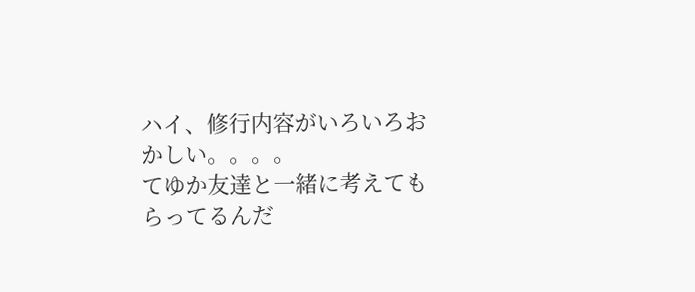ハイ、修行内容がいろいろおかしい。。。。
てゆか友達と一緒に考えてもらってるんだ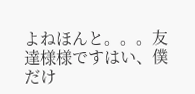よねほんと。。。友達様様ですはい、僕だけ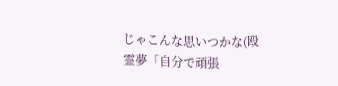じゃこんな思いつかな(殴
霊夢「自分で頑張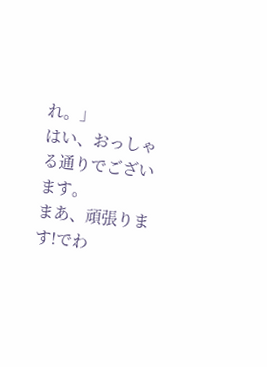れ。」
はい、おっしゃる通りでございます。
まあ、頑張ります!でわ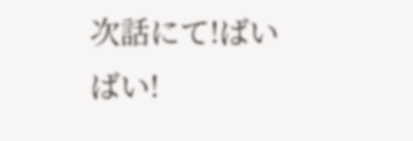次話にて!ばいばい!